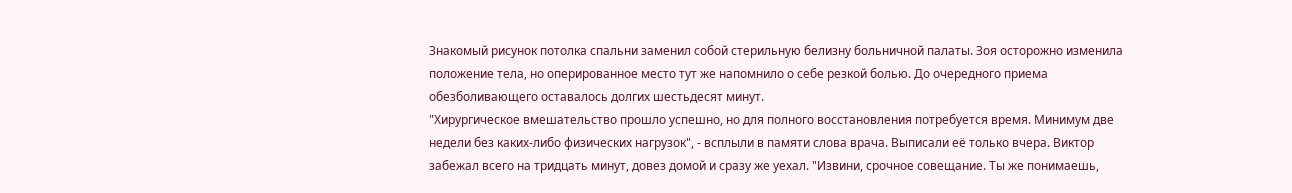Знакомый рисунок потолка спальни заменил собой стерильную белизну больничной палаты. Зоя осторожно изменила положение тела, но оперированное место тут же напомнило о себе резкой болью. До очередного приема обезболивающего оставалось долгих шестьдесят минут.
"Хирургическое вмешательство прошло успешно, но для полного восстановления потребуется время. Минимум две недели без каких-либо физических нагрузок", - всплыли в памяти слова врача. Выписали её только вчера. Виктор забежал всего на тридцать минут, довез домой и сразу же уехал. "Извини, срочное совещание. Ты же понимаешь,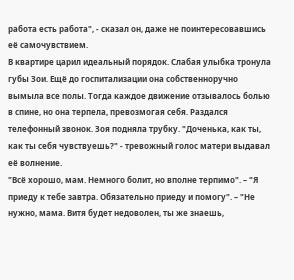работа есть работа", - сказал он, даже не поинтересовавшись её самочувствием.
В квартире царил идеальный порядок. Слабая улыбка тронула губы Зои. Ещё до госпитализации она собственноручно вымыла все полы. Тогда каждое движение отзывалось болью в спине, но она терпела, превозмогая себя. Раздался телефонный звонок. Зоя подняла трубку. "Доченька, как ты, как ты себя чувствуешь?" - тревожный голос матери выдавал её волнение.
"Всё хорошо, мам. Немного болит, но вполне терпимо". – "Я приеду к тебе завтра. Обязательно приеду и помогу". – "Не нужно, мама. Витя будет недоволен, ты же знаешь,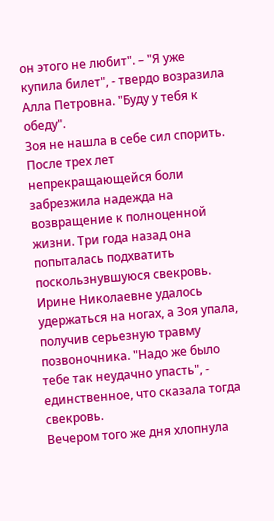он этого не любит". – "Я уже купила билет", - твердо возразила Алла Петровна. "Буду у тебя к обеду".
Зоя не нашла в себе сил спорить. После трех лет непрекращающейся боли забрезжила надежда на возвращение к полноценной жизни. Три года назад она попыталась подхватить поскользнувшуюся свекровь. Ирине Николаевне удалось удержаться на ногах, а Зоя упала, получив серьезную травму позвоночника. "Надо же было тебе так неудачно упасть", - единственное, что сказала тогда свекровь.
Вечером того же дня хлопнула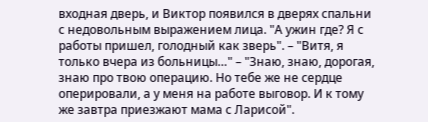входная дверь, и Виктор появился в дверях спальни с недовольным выражением лица. "А ужин где? Я с работы пришел, голодный как зверь". – "Витя, я только вчера из больницы…" – "Знаю, знаю, дорогая, знаю про твою операцию. Но тебе же не сердце оперировали, а у меня на работе выговор. И к тому же завтра приезжают мама с Ларисой".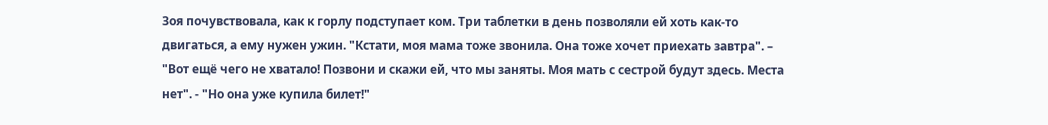Зоя почувствовала, как к горлу подступает ком. Три таблетки в день позволяли ей хоть как-то двигаться, а ему нужен ужин. "Кстати, моя мама тоже звонила. Она тоже хочет приехать завтра". – "Вот ещё чего не хватало! Позвони и скажи ей, что мы заняты. Моя мать с сестрой будут здесь. Места нет". - "Но она уже купила билет!"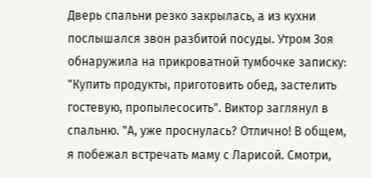Дверь спальни резко закрылась, а из кухни послышался звон разбитой посуды. Утром Зоя обнаружила на прикроватной тумбочке записку: "Купить продукты, приготовить обед, застелить гостевую, пропылесосить". Виктор заглянул в спальню. "А, уже проснулась? Отлично! В общем, я побежал встречать маму с Ларисой. Смотри,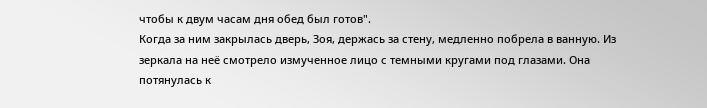чтобы к двум часам дня обед был готов".
Когда за ним закрылась дверь, Зоя, держась за стену, медленно побрела в ванную. Из зеркала на неё смотрело измученное лицо с темными кругами под глазами. Она потянулась к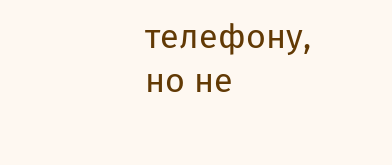телефону, но не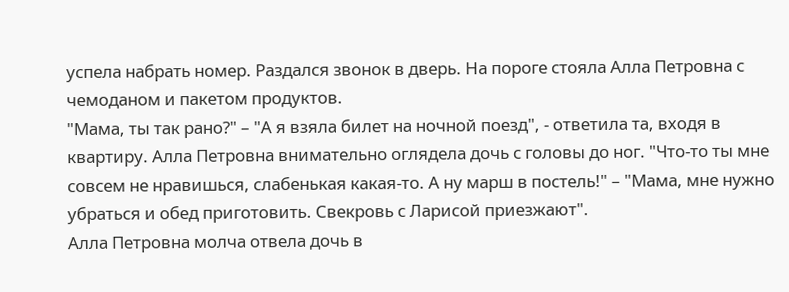успела набрать номер. Раздался звонок в дверь. На пороге стояла Алла Петровна с чемоданом и пакетом продуктов.
"Мама, ты так рано?" – "А я взяла билет на ночной поезд", - ответила та, входя в квартиру. Алла Петровна внимательно оглядела дочь с головы до ног. "Что-то ты мне совсем не нравишься, слабенькая какая-то. А ну марш в постель!" – "Мама, мне нужно убраться и обед приготовить. Свекровь с Ларисой приезжают".
Алла Петровна молча отвела дочь в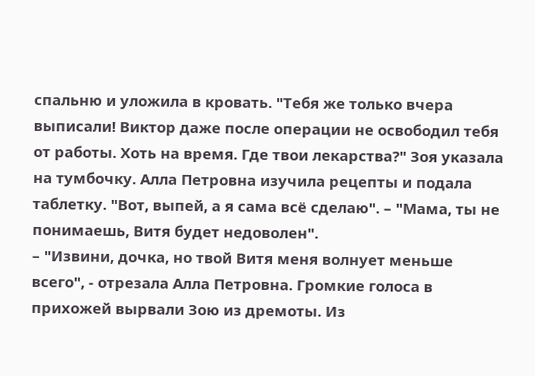спальню и уложила в кровать. "Тебя же только вчера выписали! Виктор даже после операции не освободил тебя от работы. Хоть на время. Где твои лекарства?" Зоя указала на тумбочку. Алла Петровна изучила рецепты и подала таблетку. "Вот, выпей, а я сама всё сделаю". – "Мама, ты не понимаешь, Витя будет недоволен".
– "Извини, дочка, но твой Витя меня волнует меньше всего", - отрезала Алла Петровна. Громкие голоса в прихожей вырвали Зою из дремоты. Из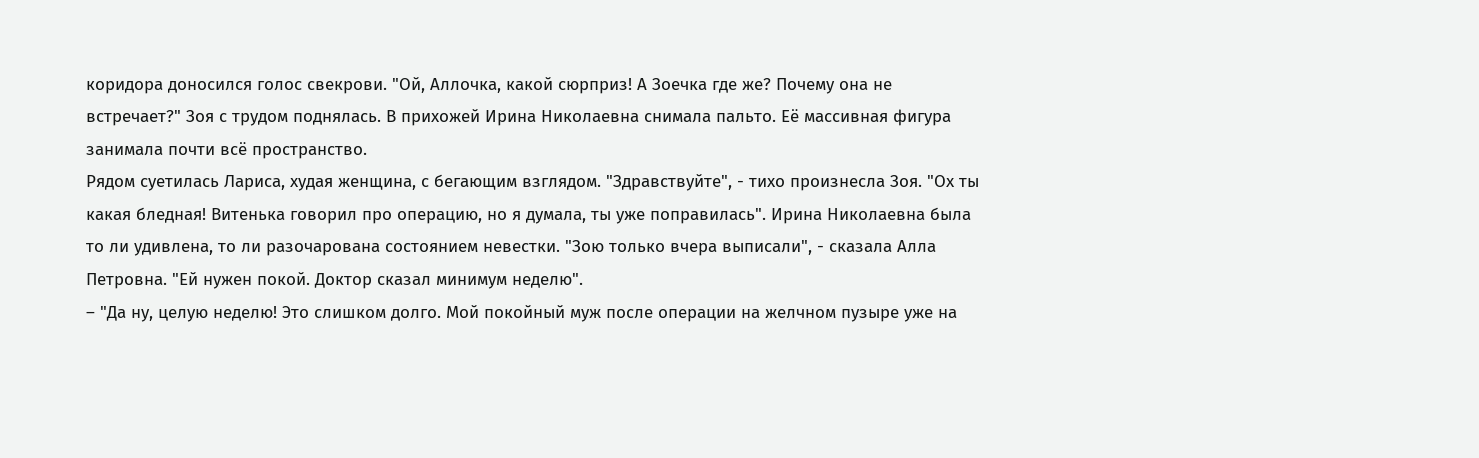коридора доносился голос свекрови. "Ой, Аллочка, какой сюрприз! А Зоечка где же? Почему она не встречает?" Зоя с трудом поднялась. В прихожей Ирина Николаевна снимала пальто. Её массивная фигура занимала почти всё пространство.
Рядом суетилась Лариса, худая женщина, с бегающим взглядом. "Здравствуйте", - тихо произнесла Зоя. "Ох ты какая бледная! Витенька говорил про операцию, но я думала, ты уже поправилась". Ирина Николаевна была то ли удивлена, то ли разочарована состоянием невестки. "Зою только вчера выписали", - сказала Алла Петровна. "Ей нужен покой. Доктор сказал минимум неделю".
– "Да ну, целую неделю! Это слишком долго. Мой покойный муж после операции на желчном пузыре уже на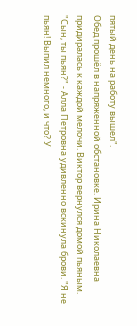пятый день на работу вышел".
Обед прошёл в напряженной обстановке. Ирина Николаевна придиралась к каждой мелочи. Виктор вернулся домой пьяным. "Сын, ты пьян?" - Алла Петровна удивленно вскинула брови. "Я не пьян! Выпил немного, и что? У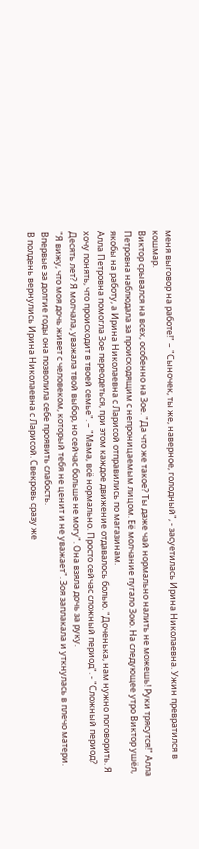меня выговор на работе!" – "Сыночек, ты же, наверное, голодный", - засуетилась Ирина Николаевна. Ужин превратился в кошмар.
Виктор срывался на всех, особенно на Зое. "Да что же такое? Ты даже чай нормально налить не можешь! Руки трясутся!" Алла Петровна наблюдала за происходящим с непроницаемым лицом. Её молчание пугало Зою. На следующее утро Виктор ушёл, якобы на работу, а Ирина Николаевна с Ларисой отправились по магазинам.
Алла Петровна помогла Зое переодеться, при этом каждое движение отдавалось болью. "Доченька, нам нужно поговорить. Я хочу понять, что происходит в твоей семье". – "Мама, всё нормально. Просто сейчас сложный период". - "Сложный период? Десять лет? Я молчала, уважала твой выбор, но сейчас больше не могу". Она взяла дочь за руку.
"Я вижу, что моя дочь живет с человеком, который тебя не ценит и не уважает". Зоя заплакала и уткнулась в плечо матери. Впервые за долгие годы она позволила себе проявить слабость.
В полдень вернулись Ирина Николаевна с Ларисой. Свекровь сразу же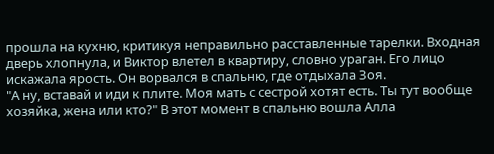прошла на кухню, критикуя неправильно расставленные тарелки. Входная дверь хлопнула, и Виктор влетел в квартиру, словно ураган. Его лицо искажала ярость. Он ворвался в спальню, где отдыхала Зоя.
"А ну, вставай и иди к плите. Моя мать с сестрой хотят есть. Ты тут вообще хозяйка, жена или кто?" В этот момент в спальню вошла Алла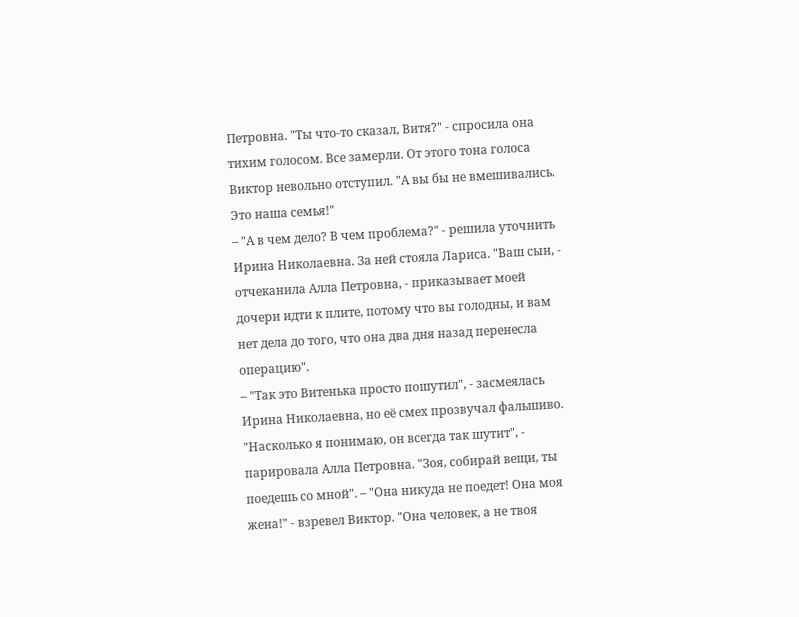Петровна. "Ты что-то сказал, Витя?" - спросила она тихим голосом. Все замерли. От этого тона голоса Виктор невольно отступил. "А вы бы не вмешивались. Это наша семья!"
– "А в чем дело? В чем проблема?" - решила уточнить Ирина Николаевна. За ней стояла Лариса. "Ваш сын, - отчеканила Алла Петровна, - приказывает моей дочери идти к плите, потому что вы голодны, и вам нет дела до того, что она два дня назад перенесла операцию".
– "Так это Витенька просто пошутил", - засмеялась Ирина Николаевна, но её смех прозвучал фальшиво. "Насколько я понимаю, он всегда так шутит", - парировала Алла Петровна. "Зоя, собирай вещи, ты поедешь со мной". – "Она никуда не поедет! Она моя жена!" - взревел Виктор. "Она человек, а не твоя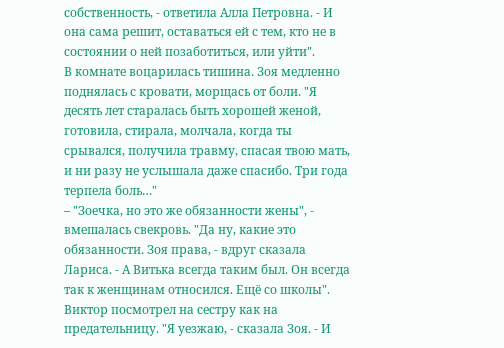собственность, - ответила Алла Петровна. - И она сама решит, оставаться ей с тем, кто не в состоянии о ней позаботиться, или уйти".
В комнате воцарилась тишина. Зоя медленно поднялась с кровати, морщась от боли. "Я десять лет старалась быть хорошей женой, готовила, стирала, молчала, когда ты срывался, получила травму, спасая твою мать, и ни разу не услышала даже спасибо. Три года терпела боль…"
– "Зоечка, но это же обязанности жены", - вмешалась свекровь. "Да ну, какие это обязанности. Зоя права, - вдруг сказала Лариса. - А Витька всегда таким был. Он всегда так к женщинам относился. Ещё со школы". Виктор посмотрел на сестру как на предательницу. "Я уезжаю, - сказала Зоя. - И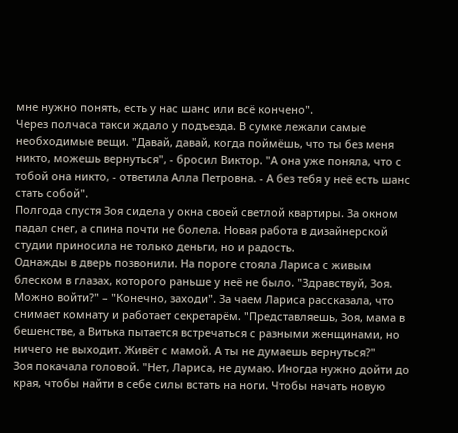мне нужно понять, есть у нас шанс или всё кончено".
Через полчаса такси ждало у подъезда. В сумке лежали самые необходимые вещи. "Давай, давай, когда поймёшь, что ты без меня никто, можешь вернуться", - бросил Виктор. "А она уже поняла, что с тобой она никто, - ответила Алла Петровна. - А без тебя у неё есть шанс стать собой".
Полгода спустя Зоя сидела у окна своей светлой квартиры. За окном падал снег, а спина почти не болела. Новая работа в дизайнерской студии приносила не только деньги, но и радость.
Однажды в дверь позвонили. На пороге стояла Лариса с живым блеском в глазах, которого раньше у неё не было. "Здравствуй, Зоя. Можно войти?" – "Конечно, заходи". За чаем Лариса рассказала, что снимает комнату и работает секретарём. "Представляешь, Зоя, мама в бешенстве, а Витька пытается встречаться с разными женщинами, но ничего не выходит. Живёт с мамой. А ты не думаешь вернуться?"
Зоя покачала головой. "Нет, Лариса, не думаю. Иногда нужно дойти до края, чтобы найти в себе силы встать на ноги. Чтобы начать новую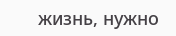жизнь, нужно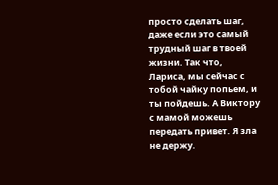просто сделать шаг, даже если это самый трудный шаг в твоей жизни. Так что, Лариса, мы сейчас с тобой чайку попьем, и ты пойдешь. А Виктору с мамой можешь передать привет. Я зла не держу.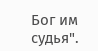Бог им судья".